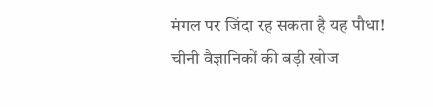मंगल पर जिंदा रह सकता है यह पौधा! चीनी वैज्ञानिकों की बड़ी खोज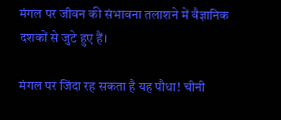मंगल पर जीवन की संभावना तलाशने में वैज्ञानिक दशकों से जुटे हुए हैं।

मंगल पर जिंदा रह सकता है यह पौधा! चीनी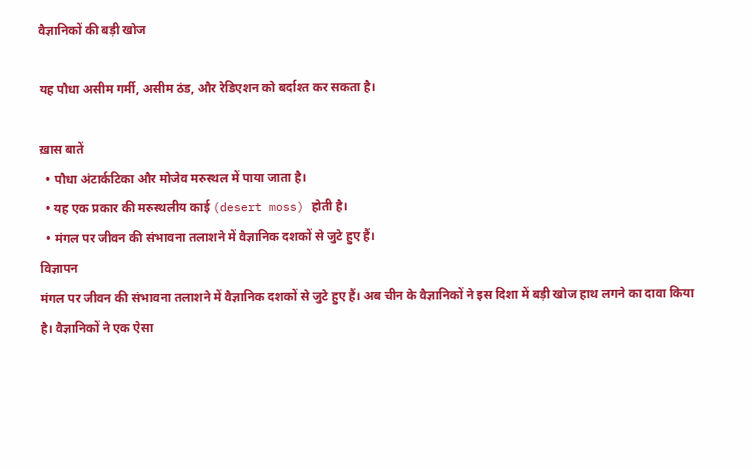वैज्ञानिकों की बड़ी खोज

यह पौधा असीम गर्मी, असीम ठंड, और रेडिएशन को बर्दाश्त कर सकता है।

ख़ास बातें
  • पौधा अंटार्कटिका और मोजेव मरुस्थल में पाया जाता है।
  • यह एक प्रकार की मरुस्थलीय काई (desert moss) होती है।
  • मंगल पर जीवन की संभावना तलाशने में वैज्ञानिक दशकों से जुटे हुए हैं।
विज्ञापन
मंगल पर जीवन की संभावना तलाशने में वैज्ञानिक दशकों से जुटे हुए हैं। अब चीन के वैज्ञानिकों ने इस दिशा में बड़ी खोज हाथ लगने का दावा किया है। वैज्ञानिकों ने एक ऐसा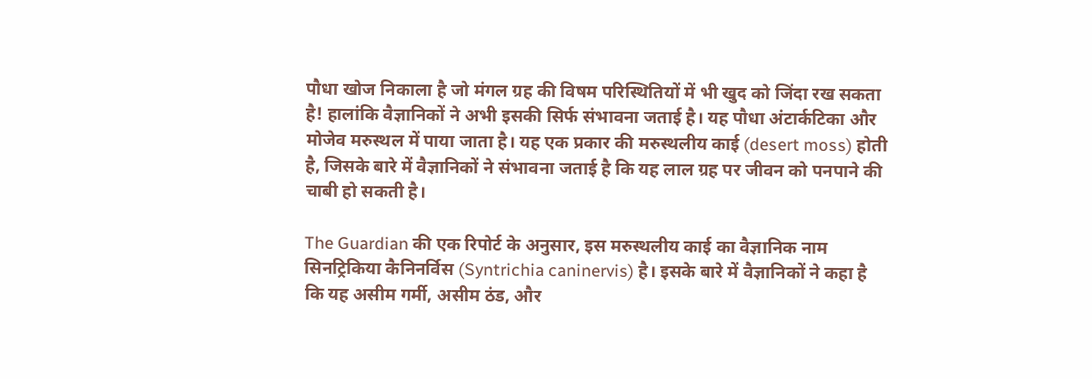पौधा खोज निकाला है जो मंगल ग्रह की विषम परिस्थितियों में भी खुद को जिंदा रख सकता है! हालांकि वैज्ञानिकों ने अभी इसकी सिर्फ संभावना जताई है। यह पौधा अंटार्कटिका और मोजेव मरुस्थल में पाया जाता है। यह एक प्रकार की मरुस्थलीय काई (desert moss) होती है, जिसके बारे में वैज्ञानिकों ने संभावना जताई है कि यह लाल ग्रह पर जीवन को पनपाने की चाबी हो सकती है।

The Guardian की एक रिपोर्ट के अनुसार, इस मरुस्थलीय काई का वैज्ञानिक नाम सिनट्रिकिया कैनिनर्विस (Syntrichia caninervis) है। इसके बारे में वैज्ञानिकों ने कहा है कि यह असीम गर्मी, असीम ठंड, और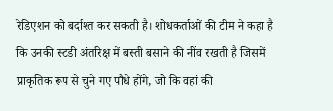रेडिएशन को बर्दाश्त कर सकती है। शोधकर्ताओं की टीम ने कहा है कि उनकी स्टडी अंतरिक्ष में बस्ती बसाने की नींव रखती है जिसमें प्राकृतिक रूप से चुने गए पौधे होंगे, जो कि वहां की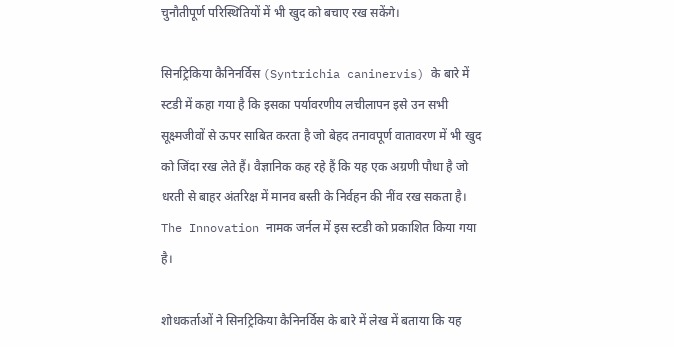चुनौतीपूर्ण परिस्थितियों में भी खुद को बचाए रख सकेंगे।

सिनट्रिकिया कैनिनर्विस (Syntrichia caninervis) के बारे में स्टडी में कहा गया है कि इसका पर्यावरणीय लचीलापन इसे उन सभी सूक्ष्मजीवों से ऊपर साबित करता है जो बेहद तनावपूर्ण वातावरण में भी खुद को जिंदा रख लेते हैं। वैज्ञानिक कह रहे हैं कि यह एक अग्रणी पौधा है जो धरती से बाहर अंतरिक्ष में मानव बस्ती के निर्वहन की नींव रख सकता है। The Innovation नामक जर्नल में इस स्टडी को प्रकाशित किया गया है।

शोधकर्ताओं ने सिनट्रिकिया कैनिनर्विस के बारे में लेख में बताया कि यह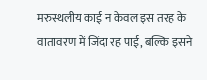मरुस्थलीय काई न केवल इस तरह के वातावरण में जिंदा रह पाई, बल्कि इसने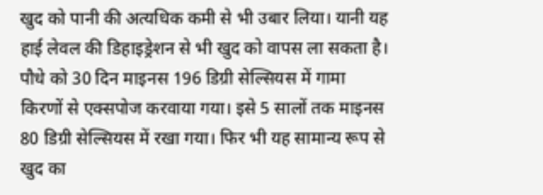खुद को पानी की अत्यधिक कमी से भी उबार लिया। यानी यह हाई लेवल की डिहाइड्रेशन से भी खुद को वापस ला सकता है। पौधे को 30 दिन माइनस 196 डिग्री सेल्सियस में गामा किरणों से एक्सपोज करवाया गया। इसे 5 सालों तक माइनस 80 डिग्री सेल्सियस में रखा गया। फिर भी यह सामान्य रूप से खुद का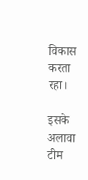विकास करता रहा।

इसके अलावा टीम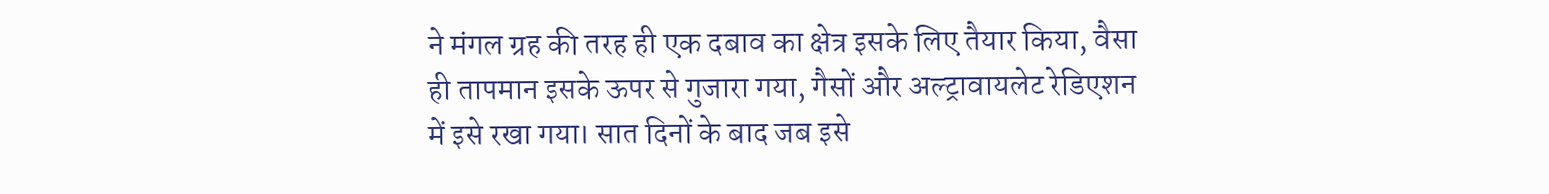ने मंगल ग्रह की तरह ही एक दबाव का क्षेत्र इसके लिए तैयार किया, वैसा ही तापमान इसके ऊपर से गुजारा गया, गैसों और अल्ट्रावायलेट रेडिएशन में इसे रखा गया। सात दिनों के बाद जब इसे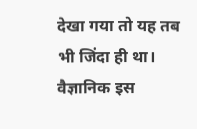देखा गया तो यह तब भी जिंदा ही था। वैज्ञानिक इस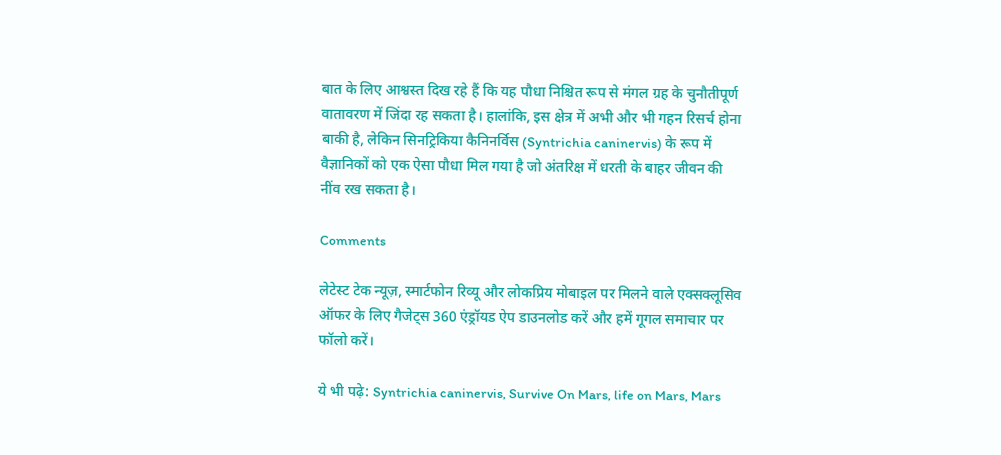बात के लिए आश्वस्त दिख रहे हैं कि यह पौधा निश्चित रूप से मंगल ग्रह के चुनौतीपूर्ण वातावरण में जिंदा रह सकता है। हालांकि, इस क्षेत्र में अभी और भी गहन रिसर्च होना बाकी है, लेकिन सिनट्रिकिया कैनिनर्विस (Syntrichia caninervis) के रूप में वैज्ञानिकों को एक ऐसा पौधा मिल गया है जो अंतरिक्ष में धरती के बाहर जीवन की नींव रख सकता है।

Comments

लेटेस्ट टेक न्यूज़, स्मार्टफोन रिव्यू और लोकप्रिय मोबाइल पर मिलने वाले एक्सक्लूसिव ऑफर के लिए गैजेट्स 360 एंड्रॉयड ऐप डाउनलोड करें और हमें गूगल समाचार पर फॉलो करें।

ये भी पढ़े: Syntrichia caninervis, Survive On Mars, life on Mars, Mars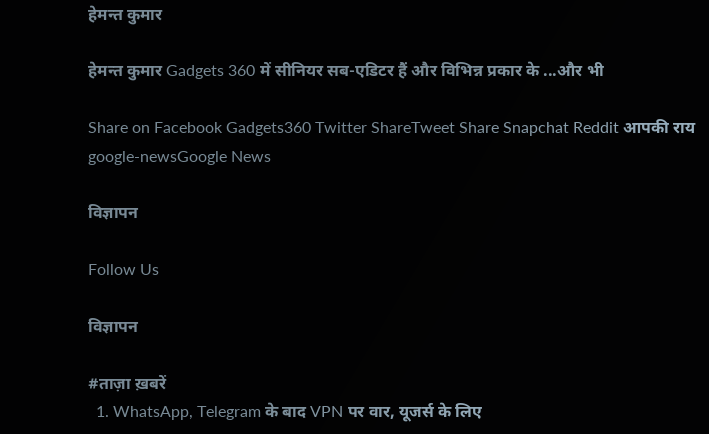हेमन्त कुमार

हेमन्त कुमार Gadgets 360 में सीनियर सब-एडिटर हैं और विभिन्न प्रकार के ...और भी

Share on Facebook Gadgets360 Twitter ShareTweet Share Snapchat Reddit आपकी राय google-newsGoogle News

विज्ञापन

Follow Us

विज्ञापन

#ताज़ा ख़बरें
  1. WhatsApp, Telegram के बाद VPN पर वार, यूजर्स के लिए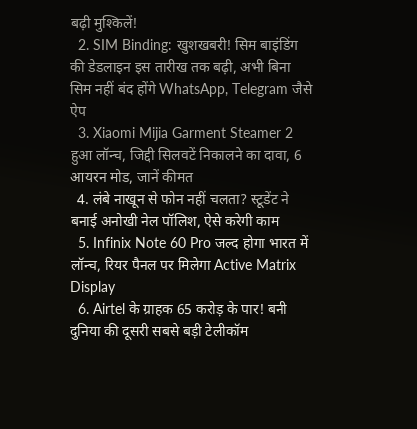बढ़ी मुश्किलें!
  2. SIM Binding: खुशखबरी! सिम बाइंडिंग की डेडलाइन इस तारीख तक बढ़ी, अभी बिना सिम नहीं बंद होंगे WhatsApp, Telegram जैसे ऐप
  3. Xiaomi Mijia Garment Steamer 2 हुआ लॉन्च, जिद्दी सिलवटें निकालने का दावा, 6 आयरन मोड, जानें कीमत
  4. लंबे नाखून से फोन नहीं चलता? स्टूडेंट ने बनाई अनोखी नेल पॉलिश, ऐसे करेगी काम
  5. Infinix Note 60 Pro जल्द होगा भारत में लॉन्च, रियर पैनल पर मिलेगा Active Matrix Display
  6. Airtel के ग्राहक 65 करोड़ के पार! बनी दुनिया की दूसरी सबसे बड़ी टेलीकॉम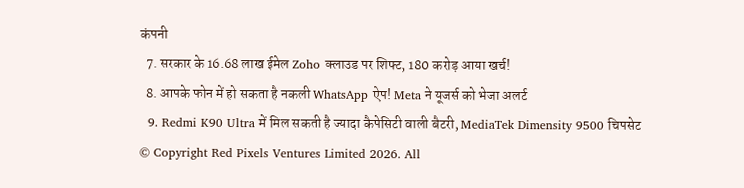कंपनी
  7. सरकार के 16.68 लाख ईमेल Zoho क्लाउड पर शिफ्ट, 180 करोड़ आया खर्च!
  8. आपके फोन में हो सकता है नकली WhatsApp ऐप! Meta ने यूजर्स को भेजा अलर्ट
  9. Redmi K90 Ultra में मिल सकती है ज्यादा कैपेसिटी वाली बैटरी, MediaTek Dimensity 9500 चिपसेट
© Copyright Red Pixels Ventures Limited 2026. All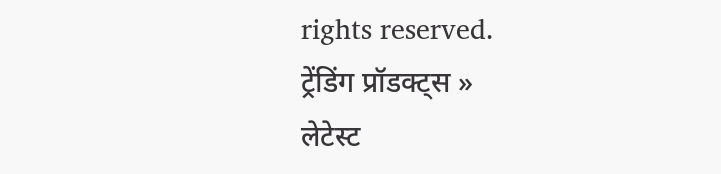rights reserved.
ट्रेंडिंग प्रॉडक्ट्स »
लेटेस्ट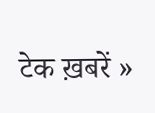टेक ख़बरें »